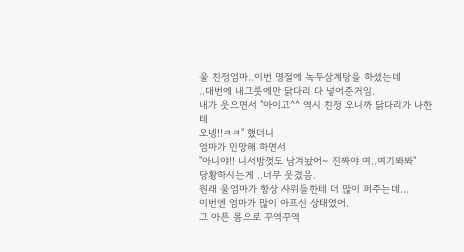울 친정엄마..이번 명절에 녹두삼계탕을 하셨는데
..대번에 내그릇에만 닭다리 다 넣어준거임.
내가 웃으면서 "아이고^^ 역시 친정 오니까 닭다리가 나한테
오넹!!ㅋㅋ" 했더니
엄마가 민망해 하면서
"아니야!! 니서방껏도 남겨놨어~ 진짜야 여..여기봐봐"
당황하시는게 ..너무 웃겼음.
원래 울엄마가 항상 사위들한테 더 많이 퍼주는데...
이번엔 엄마가 많이 아프신 상태였어.
그 아픈 몸으로 꾸역꾸역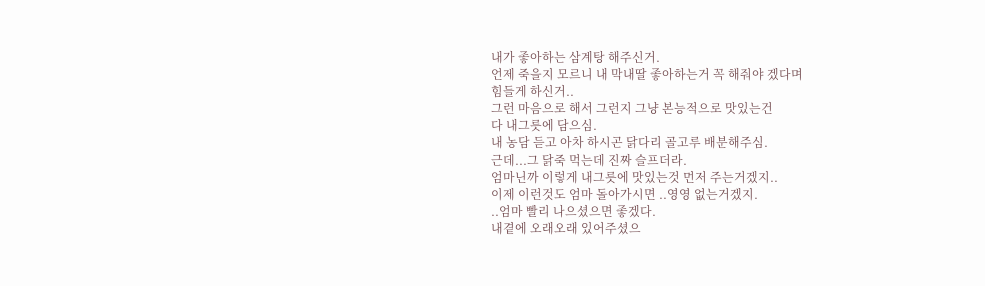내가 좋아하는 삼계탕 해주신거.
언제 죽을지 모르니 내 막내딸 좋아하는거 꼭 해줘야 겠다며
힘들게 하신거..
그런 마음으로 해서 그런지 그냥 본능적으로 맛있는건
다 내그릇에 담으심.
내 농담 듣고 아차 하시곤 닭다리 골고루 배분해주심.
근데...그 닭죽 먹는데 진짜 슬프더라.
엄마닌까 이렇게 내그릇에 맛있는것 먼저 주는거겠지..
이제 이런것도 엄마 돌아가시면 ..영영 없는거겠지.
..엄마 빨리 나으셨으면 좋겠다.
내곁에 오래오래 있어주셨으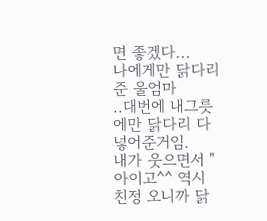면 좋겠다...
나에게만 닭다리준 울엄마
..대번에 내그릇에만 닭다리 다 넣어준거임.
내가 웃으면서 "아이고^^ 역시 친정 오니까 닭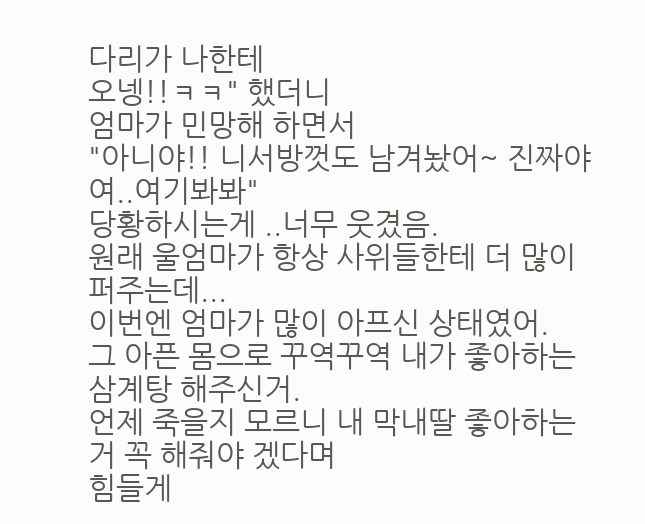다리가 나한테
오넹!!ㅋㅋ" 했더니
엄마가 민망해 하면서
"아니야!! 니서방껏도 남겨놨어~ 진짜야 여..여기봐봐"
당황하시는게 ..너무 웃겼음.
원래 울엄마가 항상 사위들한테 더 많이 퍼주는데...
이번엔 엄마가 많이 아프신 상태였어.
그 아픈 몸으로 꾸역꾸역 내가 좋아하는 삼계탕 해주신거.
언제 죽을지 모르니 내 막내딸 좋아하는거 꼭 해줘야 겠다며
힘들게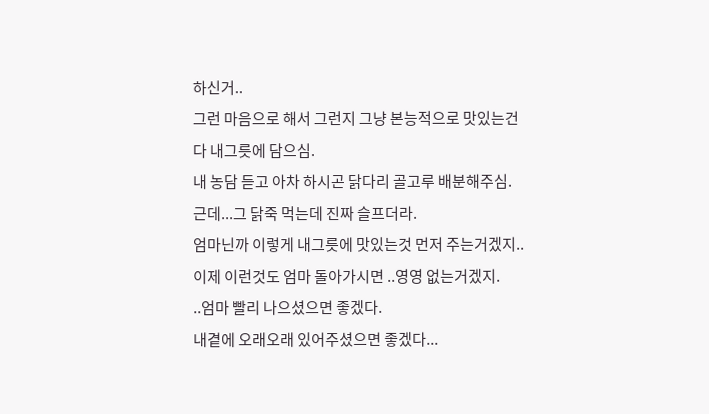하신거..
그런 마음으로 해서 그런지 그냥 본능적으로 맛있는건
다 내그릇에 담으심.
내 농담 듣고 아차 하시곤 닭다리 골고루 배분해주심.
근데...그 닭죽 먹는데 진짜 슬프더라.
엄마닌까 이렇게 내그릇에 맛있는것 먼저 주는거겠지..
이제 이런것도 엄마 돌아가시면 ..영영 없는거겠지.
..엄마 빨리 나으셨으면 좋겠다.
내곁에 오래오래 있어주셨으면 좋겠다...